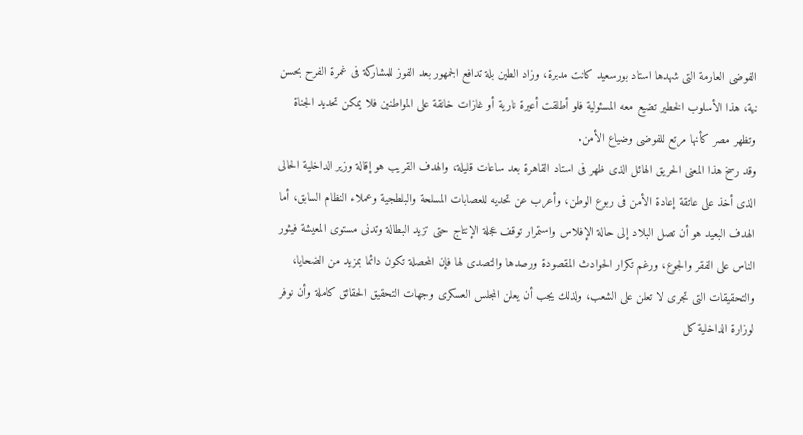الفوضى العارمة التى شهدها استاد بورسعيد كانت مدبرة، وزاد الطين بلة تدافع الجمهور بعد الفوز للمشاركة فى غمرة الفرح بحسن نية، هذا الأسلوب الخطير تضيع معه المسئولية فلو أطلقت أعيرة نارية أو غازات خانقة على المواطنين فلا يمكن تحديد الجناة وتظهر مصر كأنها مرتع للفوضى وضياع الأمن.
وقد رسخ هذا المعنى الحريق الهائل الذى ظهر فى استاد القاهرة بعد ساعات قليلة، والهدف القريب هو إقالة وزير الداخلية الحالى الذى أخذ على عاتقة إعادة الأمن فى ربوع الوطن، وأعرب عن تحديه للعصابات المسلحة والبلطجية وعملاء النظام السابق، أما الهدف البعيد هو أن تصل البلاد إلى حالة الإفلاس واستمرار توقف عجلة الإنتاج حتى تزيد البطالة وتدنى مستوى المعيشة فيثور الناس على الفقر والجوع، ورغم تكرار الحوادث المقصودة ورصدها والتصدى لها فإن المحصلة تكون دائما بمزيد من الضحايا، والتحقيقات التى تجرى لا تعلن على الشعب، ولذلك يجب أن يعلن المجلس العسكرى وجهات التحقيق الحقائق كاملة وأن نوفر لوزارة الداخلية كل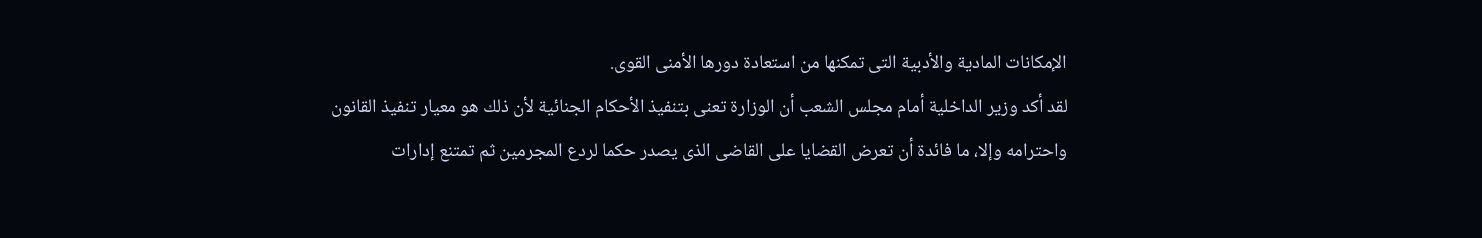الإمكانات المادية والأدبية التى تمكنها من استعادة دورها الأمنى القوى.
لقد أكد وزير الداخلية أمام مجلس الشعب أن الوزارة تعنى بتنفيذ الأحكام الجنائية لأن ذلك هو معيار تنفيذ القانون واحترامه وإلا، ما فائدة أن تعرض القضايا على القاضى الذى يصدر حكما لردع المجرمين ثم تمتنع إدارات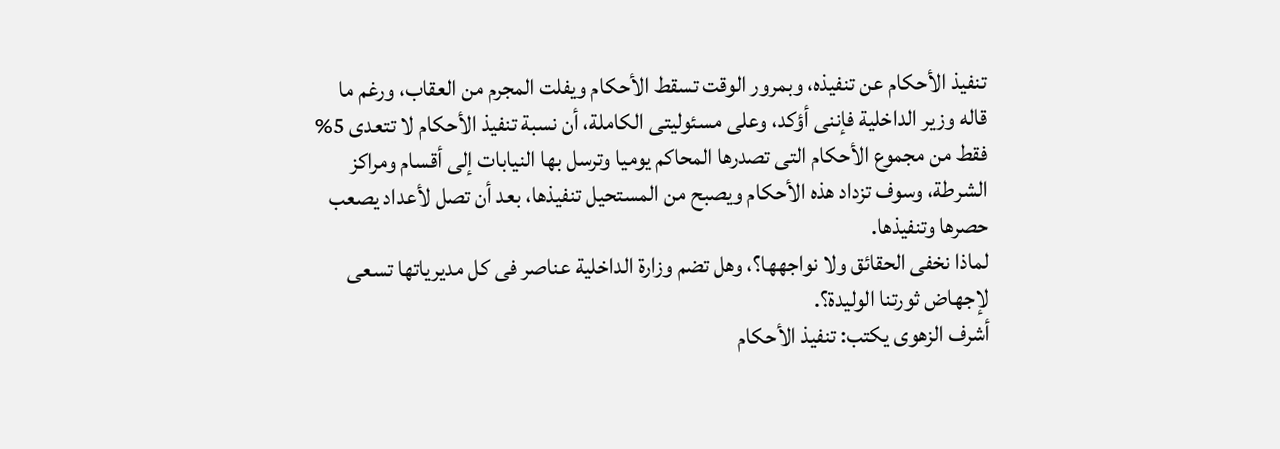تنفيذ الأحكام عن تنفيذه، وبمرور الوقت تسقط الأحكام ويفلت المجرم من العقاب، ورغم ما قاله وزير الداخلية فإننى أؤكد، وعلى مسئوليتى الكاملة، أن نسبة تنفيذ الأحكام لا تتعدى 5% فقط من مجموع الأحكام التى تصدرها المحاكم يوميا وترسل بها النيابات إلى أقسام ومراكز الشرطة، وسوف تزداد هذه الأحكام ويصبح من المستحيل تنفيذها، بعد أن تصل لأعداد يصعب حصرها وتنفيذها.
لماذا نخفى الحقائق ولا نواجهها؟، وهل تضم وزارة الداخلية عناصر فى كل مديرياتها تسعى لإجهاض ثورتنا الوليدة؟.
أشرف الزهوى يكتب: تنفيذ الأحكام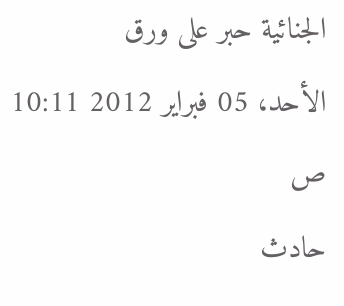الجنائية حبر على ورق
الأحد، 05 فبراير 2012 10:11 ص
حادث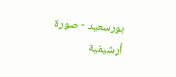بورسعيد - صورة أرشيفية